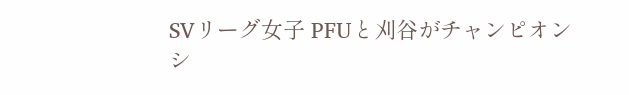SVリーグ女子 PFUと刈谷がチャンピオンシ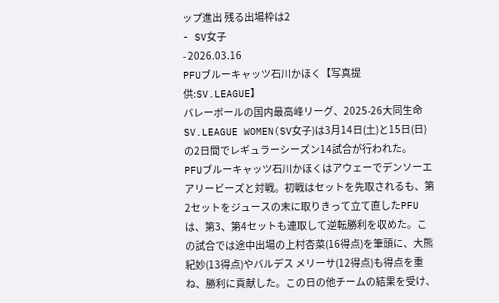ップ進出 残る出場枠は2
- SV女子
- 2026.03.16
PFUブルーキャッツ石川かほく【写真提供:SV.LEAGUE】
バレーボールの国内最高峰リーグ、2025-26大同生命SV.LEAGUE WOMEN(SV女子)は3月14日(土)と15日(日)の2日間でレギュラーシーズン14試合が行われた。
PFUブルーキャッツ石川かほくはアウェーでデンソーエアリービーズと対戦。初戦はセットを先取されるも、第2セットをジュースの末に取りきって立て直したPFUは、第3、第4セットも連取して逆転勝利を収めた。この試合では途中出場の上村杏菜(16得点)を筆頭に、大熊紀妙(13得点)やバルデス メリーサ(12得点)も得点を重ね、勝利に貢献した。この日の他チームの結果を受け、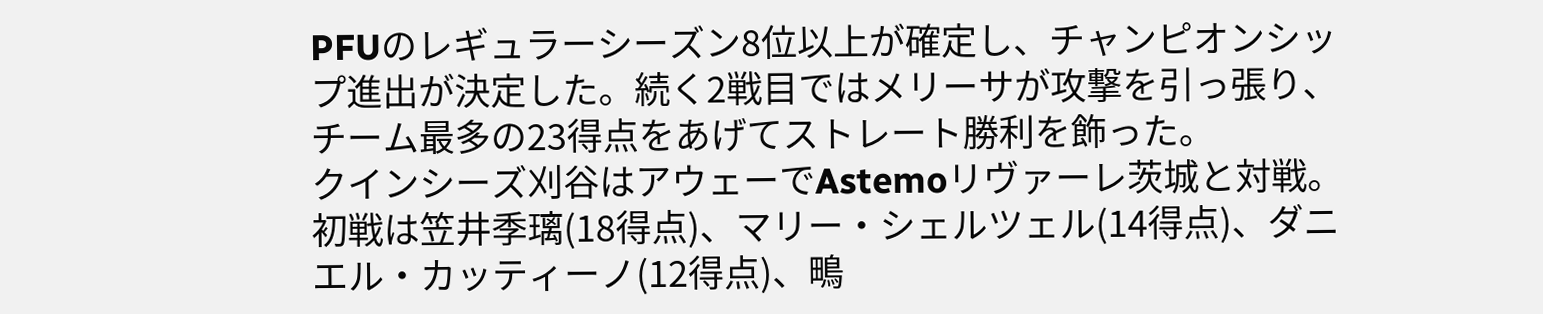PFUのレギュラーシーズン8位以上が確定し、チャンピオンシップ進出が決定した。続く2戦目ではメリーサが攻撃を引っ張り、チーム最多の23得点をあげてストレート勝利を飾った。
クインシーズ刈谷はアウェーでAstemoリヴァーレ茨城と対戦。初戦は笠井季璃(18得点)、マリー・シェルツェル(14得点)、ダニエル・カッティーノ(12得点)、鴫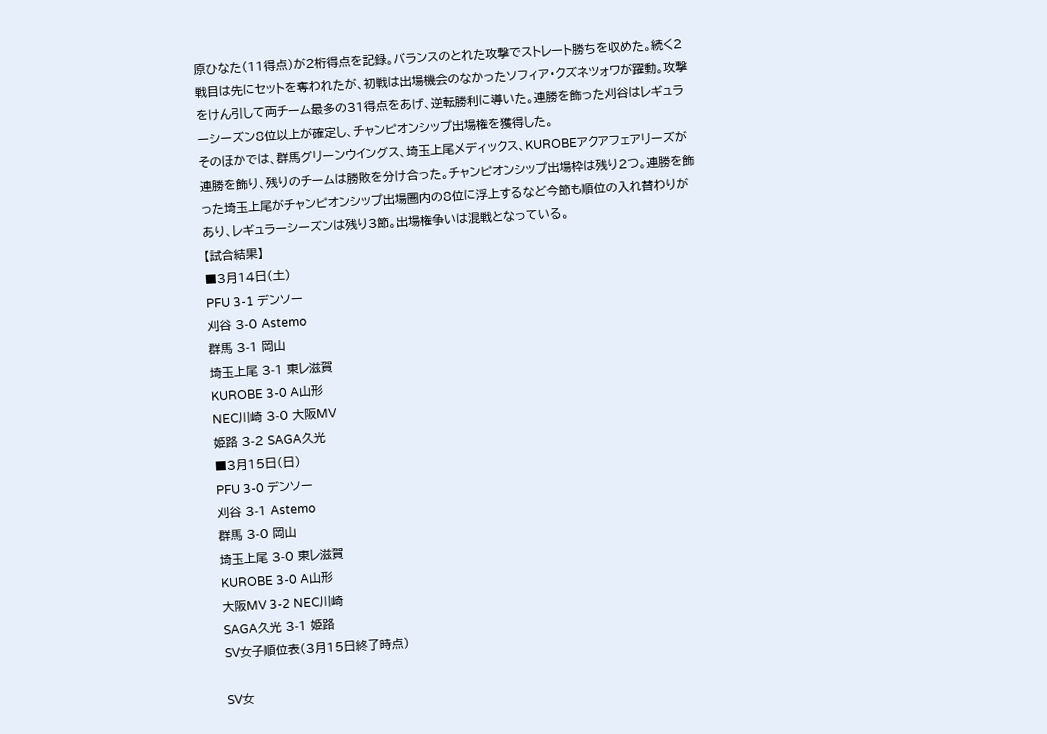原ひなた(11得点)が2桁得点を記録。バランスのとれた攻撃でストレート勝ちを収めた。続く2戦目は先にセットを奪われたが、初戦は出場機会のなかったソフィア・クズネツォワが躍動。攻撃をけん引して両チーム最多の31得点をあげ、逆転勝利に導いた。連勝を飾った刈谷はレギュラーシーズン8位以上が確定し、チャンピオンシップ出場権を獲得した。
そのほかでは、群馬グリーンウイングス、埼玉上尾メディックス、KUROBEアクアフェアリーズが連勝を飾り、残りのチームは勝敗を分け合った。チャンピオンシップ出場枠は残り2つ。連勝を飾った埼玉上尾がチャンピオンシップ出場圏内の8位に浮上するなど今節も順位の入れ替わりがあり、レギュラーシーズンは残り3節。出場権争いは混戦となっている。
【試合結果】
■3月14日(土)
PFU 3-1 デンソー
刈谷 3-0 Astemo
群馬 3-1 岡山
埼玉上尾 3-1 東レ滋賀
KUROBE 3-0 A山形
NEC川崎 3-0 大阪MV
姫路 3-2 SAGA久光
■3月15日(日)
PFU 3-0 デンソー
刈谷 3-1 Astemo
群馬 3-0 岡山
埼玉上尾 3-0 東レ滋賀
KUROBE 3-0 A山形
大阪MV 3-2 NEC川崎
SAGA久光 3-1 姫路
SV女子順位表(3月15日終了時点)

SV女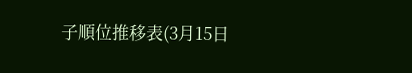子順位推移表(3月15日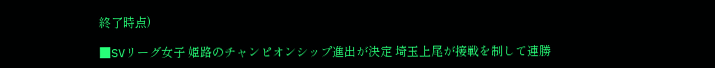終了時点)

■SVリーグ女子 姫路のチャンピオンシップ進出が決定 埼玉上尾が接戦を制して連勝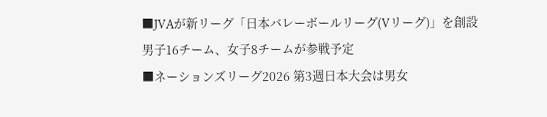■JVAが新リーグ「日本バレーボールリーグ(Vリーグ)」を創設 男子16チーム、女子8チームが参戦予定
■ネーションズリーグ2026 第3週日本大会は男女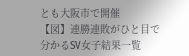とも大阪市で開催
【図】連勝連敗がひと目で分かるSV女子結果一覧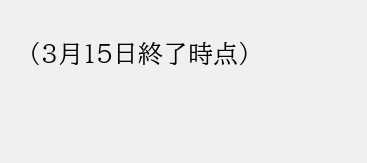(3月15日終了時点)